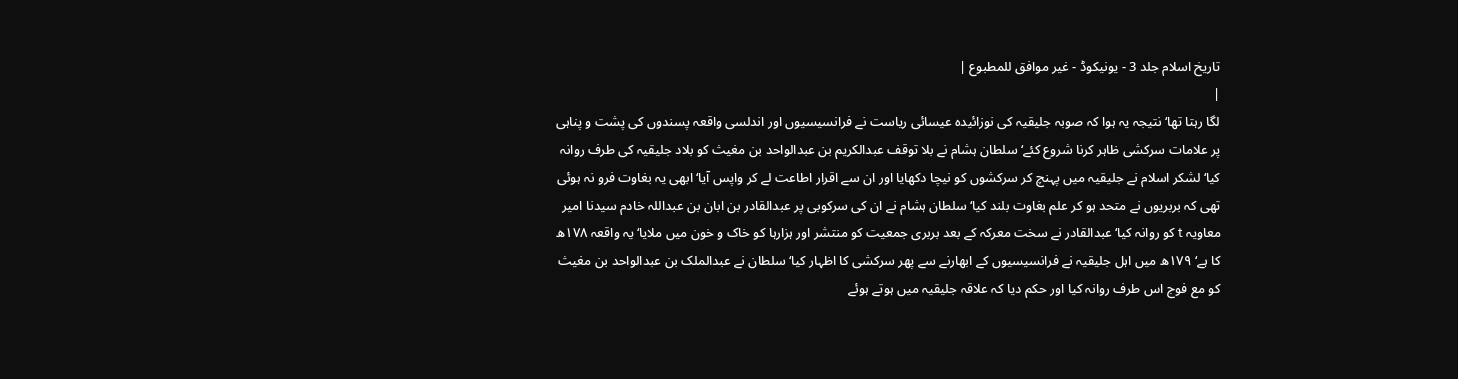تاریخ اسلام جلد 3 - یونیکوڈ - غیر موافق للمطبوع |
|
لگا رہتا تھا‘ نتیجہ یہ ہوا کہ صوبہ جلیقیہ کی نوزائیدہ عیسائی ریاست نے فرانسیسیوں اور اندلسی واقعہ پسندوں کی پشت و پناہی پر علامات سرکشی ظاہر کرنا شروع کئے‘ سلطان ہشام نے بلا توقف عبدالکریم بن عبدالواحد بن مغیث کو بلاد جلیقیہ کی طرف روانہ کیا‘ لشکر اسلام نے جلیقیہ میں پہنچ کر سرکشوں کو نیچا دکھایا اور ان سے اقرار اطاعت لے کر واپس آیا‘ ابھی یہ بغاوت فرو نہ ہوئی تھی کہ بربریوں نے متحد ہو کر علم بغاوت بلند کیا‘ سلطان ہشام نے ان کی سرکوبی پر عبدالقادر بن ابان بن عبداللہ خادم سیدنا امیر معاویہ t کو روانہ کیا‘ عبدالقادر نے سخت معرکہ کے بعد بربری جمعیت کو منتشر اور ہزارہا کو خاک و خون میں ملایا‘ یہ واقعہ ۱۷۸ھ کا ہے‘ ۱۷۹ھ میں اہل جلیقیہ نے فرانسیسیوں کے ابھارنے سے پھر سرکشی کا اظہار کیا‘ سلطان نے عبدالملک بن عبدالواحد بن مغیث کو مع فوج اس طرف روانہ کیا اور حکم دیا کہ علاقہ جلیقیہ میں ہوتے ہوئے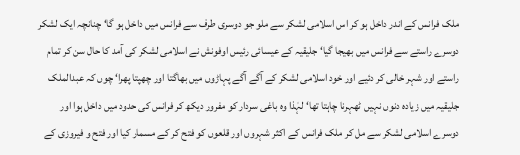ملک فرانس کے اندر داخل ہو کر اس اسلامی لشکر سے ملو جو دوسری طرف سے فرانس میں داخل ہو گا‘ چنانچہ ایک لشکر دوسرے راستے سے فرانس میں بھیجا گیا‘ جلیقیہ کے عیسائی رئیس اوفونش نے اسلامی لشکر کی آمد کا حال سن کر تمام راستے اور شہر خالی کر دئیے اور خود اسلامی لشکر کے آگے آگے پہاڑوں میں بھاگتا اور چھپتا پھرا‘ چوں کہ عبدالملک جلیقیہ میں زیادہ دنوں نہیں ٹھہرنا چاہتا تھا‘ لہٰذا وہ باغی سردار کو مفرور دیکھ کر فرانس کی حدود میں داخل ہوا اور دوسرے اسلامی لشکر سے مل کر ملک فرانس کے اکثر شہروں اور قلعوں کو فتح کر کے مسمار کیا اور فتح و فیروزی کے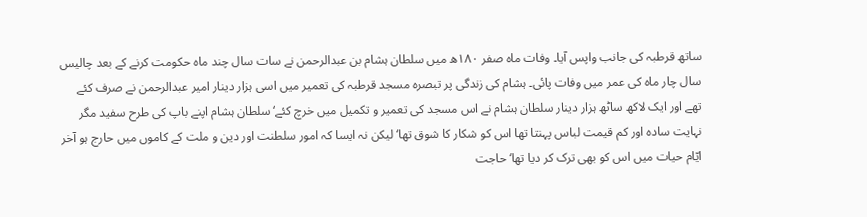ساتھ قرطبہ کی جانب واپس آیا۔ وفات ماہ صفر ۱۸۰ھ میں سلطان ہشام بن عبدالرحمن نے سات سال چند ماہ حکومت کرنے کے بعد چالیس سال چار ماہ کی عمر میں وفات پائی۔ ہشام کی زندگی پر تبصرہ مسجد قرطبہ کی تعمیر میں اسی ہزار دینار امیر عبدالرحمن نے صرف کئے تھے اور ایک لاکھ ساٹھ ہزار دینار سلطان ہشام نے اس مسجد کی تعمیر و تکمیل میں خرچ کئے‘ سلطان ہشام اپنے باپ کی طرح سفید مگر نہایت سادہ اور کم قیمت لباس پہنتا تھا اس کو شکار کا شوق تھا‘ لیکن نہ ایسا کہ امور سلطنت اور دین و ملت کے کاموں میں حارج ہو آخر ایّام حیات میں اس کو بھی ترک کر دیا تھا‘ حاجت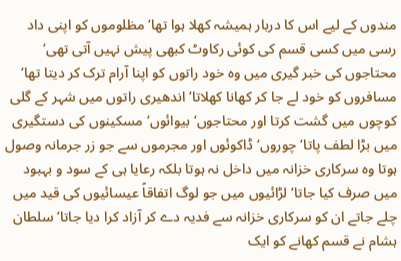مندوں کے لیے اس کا دربار ہمیشہ کھلا ہوا تھا‘ مظلوموں کو اپنی داد رسی میں کسی قسم کی کوئی رکاوٹ کبھی پیش نہیں آتی تھی‘ محتاجوں کی خبر گیری میں وہ خود راتوں کو اپنا آرام ترک کر دیتا تھا‘ مسافروں کو خود لے جا کر کھانا کھلاتا‘ اندھیری راتوں میں شہر کے گلی کوچوں میں گشت کرتا اور محتاجوں‘ بیوائوں‘ مسکینوں کی دستگیری میں بڑا لطف پاتا‘ چوروں‘ ڈاکوئوں اور مجرموں سے جو زر جرمانہ وصول ہوتا وہ سرکاری خزانہ میں داخل نہ ہوتا بلکہ رعایا ہی کے سود و بہبود میں صرف کیا جاتا‘ لڑائیوں میں جو لوگ اتفاقاً عیسائیوں کی قید میں چلے جاتے ان کو سرکاری خزانہ سے فدیہ دے کر آزاد کرا دیا جاتا‘ سلطان ہشام نے قسم کھانے کو ایک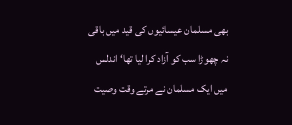بھی مسلمان عیسائیوں کی قید میں باقی نہ چھوڑا سب کو آزاد کرا لیا تھا‘ اندلس میں ایک مسلمان نے مرتے وقت وصیت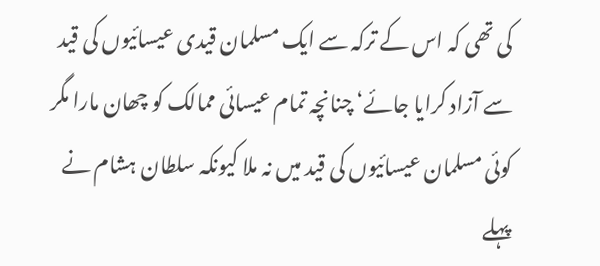کی تھی کہ اس کے ترکہ سے ایک مسلمان قیدی عیسائیوں کی قید سے آزاد کرایا جائے‘ چنانچہ تمام عیسائی ممالک کو چھان مارا مگر کوئی مسلمان عیسائیوں کی قید میں نہ ملا کیونکہ سلطان ہشام نے پہلے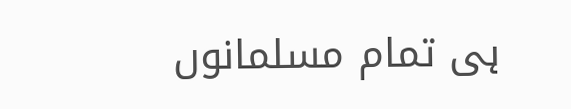ہی تمام مسلمانوں